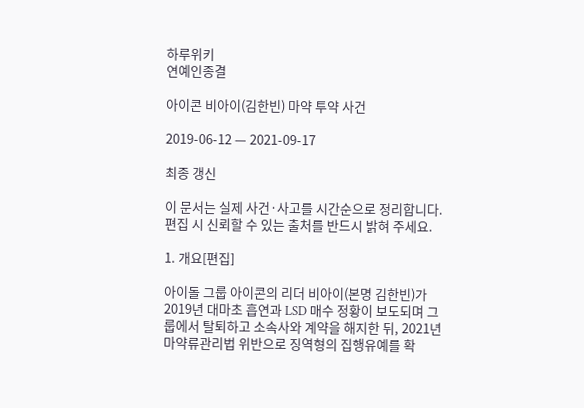하루위키
연예인종결

아이콘 비아이(김한빈) 마약 투약 사건

2019-06-12 — 2021-09-17

최종 갱신

이 문서는 실제 사건·사고를 시간순으로 정리합니다. 편집 시 신뢰할 수 있는 출처를 반드시 밝혀 주세요.

1. 개요[편집]

아이돌 그룹 아이콘의 리더 비아이(본명 김한빈)가 2019년 대마초 흡연과 LSD 매수 정황이 보도되며 그룹에서 탈퇴하고 소속사와 계약을 해지한 뒤, 2021년 마약류관리법 위반으로 징역형의 집행유예를 확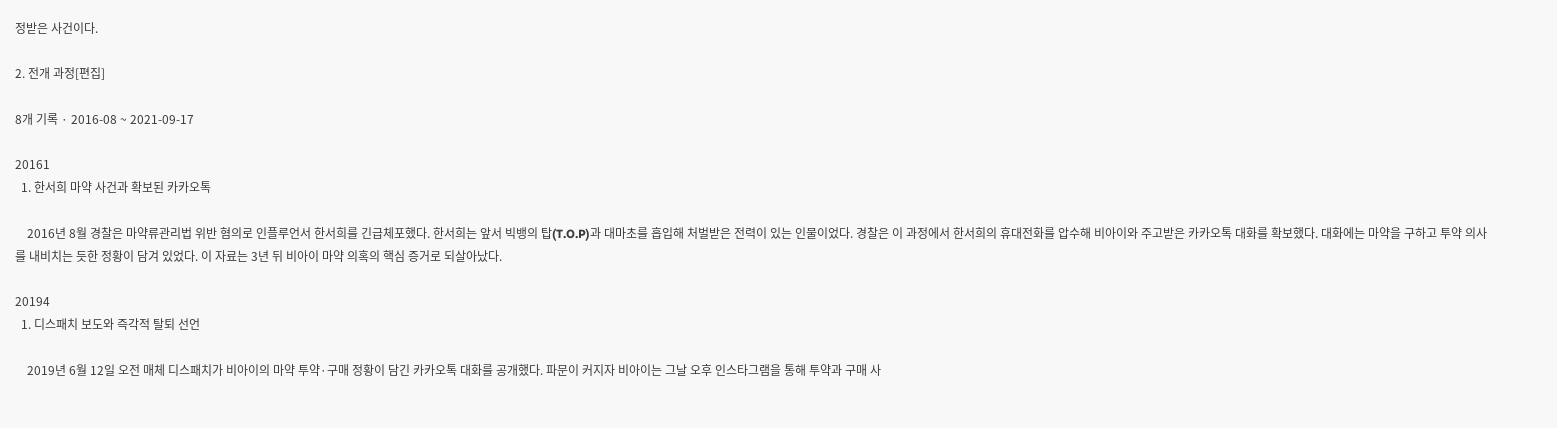정받은 사건이다.

2. 전개 과정[편집]

8개 기록 · 2016-08 ~ 2021-09-17

20161
  1. 한서희 마약 사건과 확보된 카카오톡

    2016년 8월 경찰은 마약류관리법 위반 혐의로 인플루언서 한서희를 긴급체포했다. 한서희는 앞서 빅뱅의 탑(T.O.P)과 대마초를 흡입해 처벌받은 전력이 있는 인물이었다. 경찰은 이 과정에서 한서희의 휴대전화를 압수해 비아이와 주고받은 카카오톡 대화를 확보했다. 대화에는 마약을 구하고 투약 의사를 내비치는 듯한 정황이 담겨 있었다. 이 자료는 3년 뒤 비아이 마약 의혹의 핵심 증거로 되살아났다.

20194
  1. 디스패치 보도와 즉각적 탈퇴 선언

    2019년 6월 12일 오전 매체 디스패치가 비아이의 마약 투약·구매 정황이 담긴 카카오톡 대화를 공개했다. 파문이 커지자 비아이는 그날 오후 인스타그램을 통해 투약과 구매 사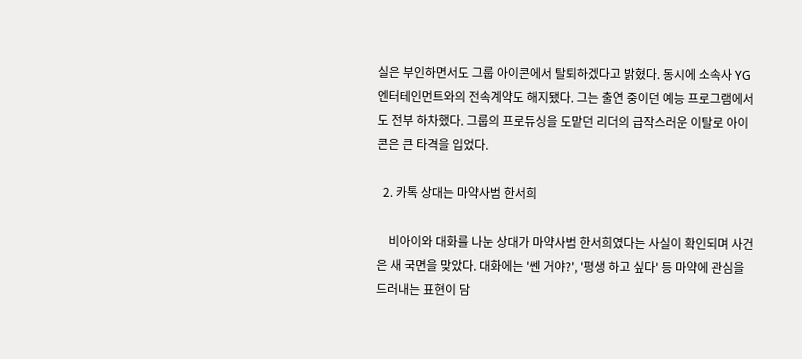실은 부인하면서도 그룹 아이콘에서 탈퇴하겠다고 밝혔다. 동시에 소속사 YG엔터테인먼트와의 전속계약도 해지됐다. 그는 출연 중이던 예능 프로그램에서도 전부 하차했다. 그룹의 프로듀싱을 도맡던 리더의 급작스러운 이탈로 아이콘은 큰 타격을 입었다.

  2. 카톡 상대는 마약사범 한서희

    비아이와 대화를 나눈 상대가 마약사범 한서희였다는 사실이 확인되며 사건은 새 국면을 맞았다. 대화에는 '쎈 거야?', '평생 하고 싶다' 등 마약에 관심을 드러내는 표현이 담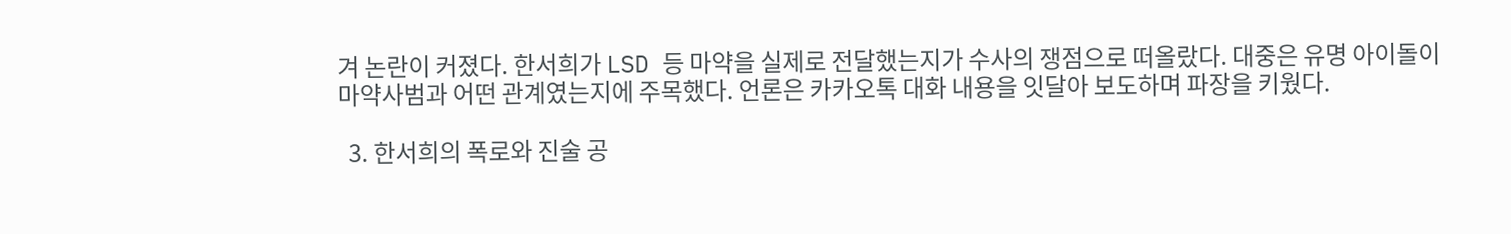겨 논란이 커졌다. 한서희가 LSD 등 마약을 실제로 전달했는지가 수사의 쟁점으로 떠올랐다. 대중은 유명 아이돌이 마약사범과 어떤 관계였는지에 주목했다. 언론은 카카오톡 대화 내용을 잇달아 보도하며 파장을 키웠다.

  3. 한서희의 폭로와 진술 공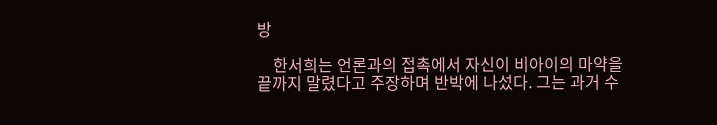방

    한서희는 언론과의 접촉에서 자신이 비아이의 마약을 끝까지 말렸다고 주장하며 반박에 나섰다. 그는 과거 수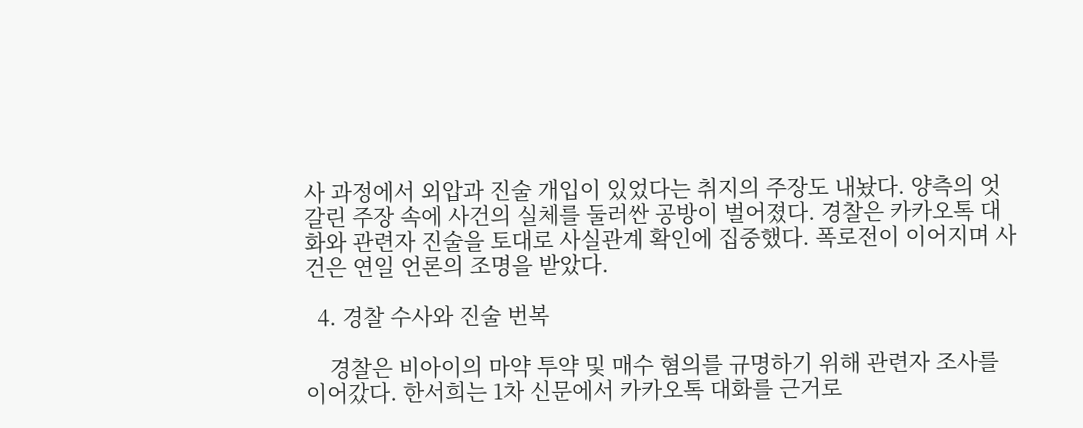사 과정에서 외압과 진술 개입이 있었다는 취지의 주장도 내놨다. 양측의 엇갈린 주장 속에 사건의 실체를 둘러싼 공방이 벌어졌다. 경찰은 카카오톡 대화와 관련자 진술을 토대로 사실관계 확인에 집중했다. 폭로전이 이어지며 사건은 연일 언론의 조명을 받았다.

  4. 경찰 수사와 진술 번복

    경찰은 비아이의 마약 투약 및 매수 혐의를 규명하기 위해 관련자 조사를 이어갔다. 한서희는 1차 신문에서 카카오톡 대화를 근거로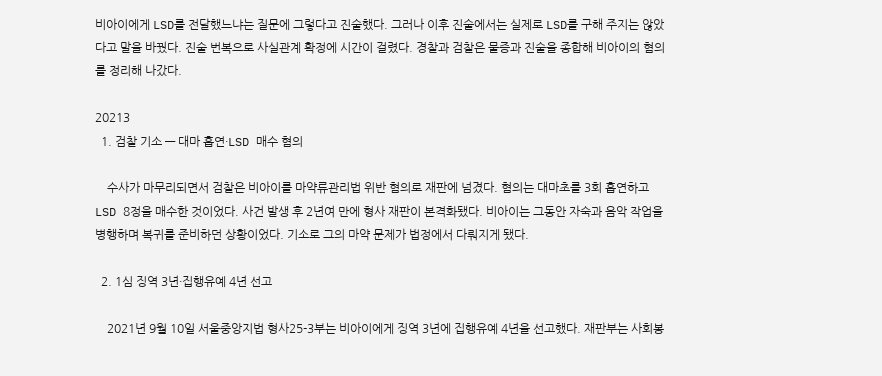비아이에게 LSD를 전달했느냐는 질문에 그렇다고 진술했다. 그러나 이후 진술에서는 실제로 LSD를 구해 주지는 않았다고 말을 바꿨다. 진술 번복으로 사실관계 확정에 시간이 걸렸다. 경찰과 검찰은 물증과 진술을 종합해 비아이의 혐의를 정리해 나갔다.

20213
  1. 검찰 기소 — 대마 흡연·LSD 매수 혐의

    수사가 마무리되면서 검찰은 비아이를 마약류관리법 위반 혐의로 재판에 넘겼다. 혐의는 대마초를 3회 흡연하고 LSD 8정을 매수한 것이었다. 사건 발생 후 2년여 만에 형사 재판이 본격화됐다. 비아이는 그동안 자숙과 음악 작업을 병행하며 복귀를 준비하던 상황이었다. 기소로 그의 마약 문제가 법정에서 다뤄지게 됐다.

  2. 1심 징역 3년·집행유예 4년 선고

    2021년 9월 10일 서울중앙지법 형사25-3부는 비아이에게 징역 3년에 집행유예 4년을 선고했다. 재판부는 사회봉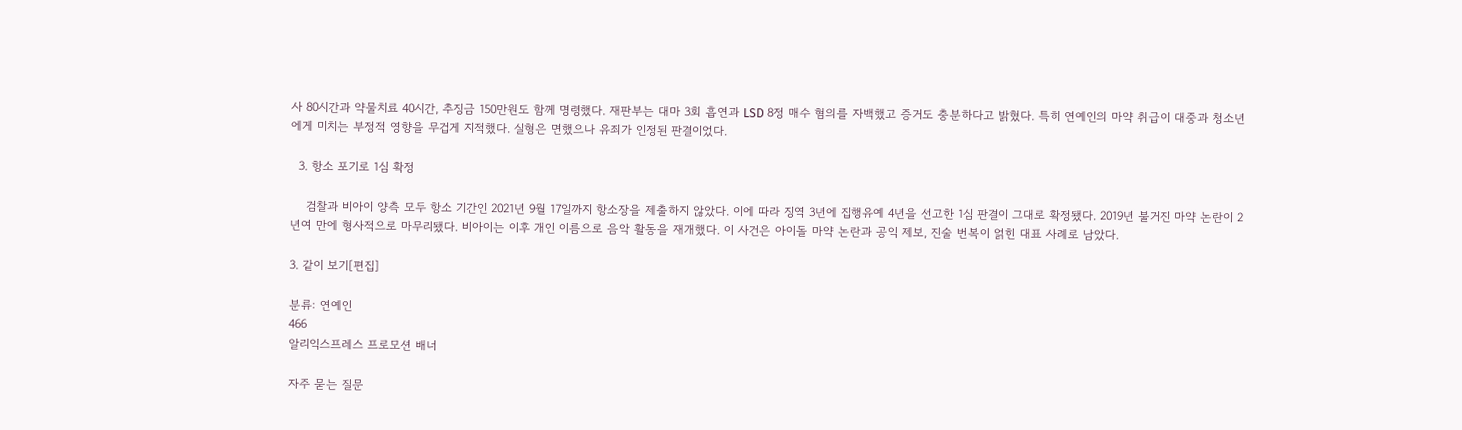사 80시간과 약물치료 40시간, 추징금 150만원도 함께 명령했다. 재판부는 대마 3회 흡연과 LSD 8정 매수 혐의를 자백했고 증거도 충분하다고 밝혔다. 특히 연예인의 마약 취급이 대중과 청소년에게 미치는 부정적 영향을 무겁게 지적했다. 실형은 면했으나 유죄가 인정된 판결이었다.

  3. 항소 포기로 1심 확정

    검찰과 비아이 양측 모두 항소 기간인 2021년 9월 17일까지 항소장을 제출하지 않았다. 이에 따라 징역 3년에 집행유예 4년을 선고한 1심 판결이 그대로 확정됐다. 2019년 불거진 마약 논란이 2년여 만에 형사적으로 마무리됐다. 비아이는 이후 개인 이름으로 음악 활동을 재개했다. 이 사건은 아이돌 마약 논란과 공익 제보, 진술 번복이 얽힌 대표 사례로 남았다.

3. 같이 보기[편집]

분류: 연예인
466
알리익스프레스 프로모션 배너

자주 묻는 질문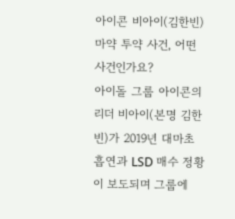아이콘 비아이(김한빈) 마약 투약 사건, 어떤 사건인가요?
아이돌 그룹 아이콘의 리더 비아이(본명 김한빈)가 2019년 대마초 흡연과 LSD 매수 정황이 보도되며 그룹에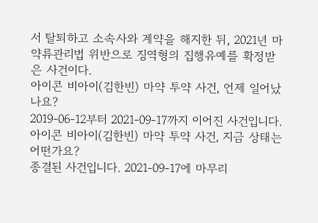서 탈퇴하고 소속사와 계약을 해지한 뒤, 2021년 마약류관리법 위반으로 징역형의 집행유예를 확정받은 사건이다.
아이콘 비아이(김한빈) 마약 투약 사건, 언제 일어났나요?
2019-06-12부터 2021-09-17까지 이어진 사건입니다.
아이콘 비아이(김한빈) 마약 투약 사건, 지금 상태는 어떤가요?
종결된 사건입니다. 2021-09-17에 마무리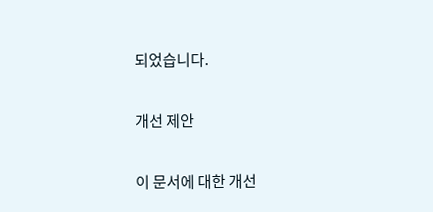되었습니다.

개선 제안

이 문서에 대한 개선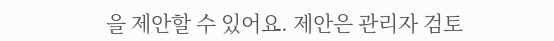을 제안할 수 있어요. 제안은 관리자 검토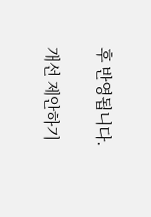후 반영됩니다.

개선 제안하기